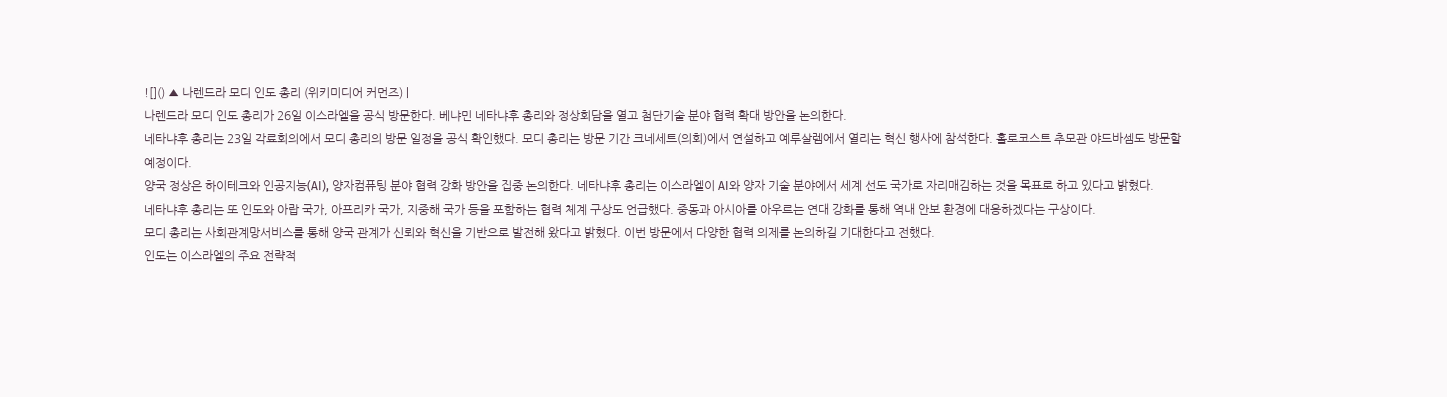![]() ▲ 나렌드라 모디 인도 총리 (위키미디어 커먼즈) |
나렌드라 모디 인도 총리가 26일 이스라엘을 공식 방문한다. 베냐민 네타냐후 총리와 정상회담을 열고 첨단기술 분야 협력 확대 방안을 논의한다.
네타냐후 총리는 23일 각료회의에서 모디 총리의 방문 일정을 공식 확인했다. 모디 총리는 방문 기간 크네세트(의회)에서 연설하고 예루살렘에서 열리는 혁신 행사에 참석한다. 홀로코스트 추모관 야드바셈도 방문할 예정이다.
양국 정상은 하이테크와 인공지능(AI), 양자컴퓨팅 분야 협력 강화 방안을 집중 논의한다. 네타냐후 총리는 이스라엘이 AI와 양자 기술 분야에서 세계 선도 국가로 자리매김하는 것을 목표로 하고 있다고 밝혔다.
네타냐후 총리는 또 인도와 아랍 국가, 아프리카 국가, 지중해 국가 등을 포함하는 협력 체계 구상도 언급했다. 중동과 아시아를 아우르는 연대 강화를 통해 역내 안보 환경에 대응하겠다는 구상이다.
모디 총리는 사회관계망서비스를 통해 양국 관계가 신뢰와 혁신을 기반으로 발전해 왔다고 밝혔다. 이번 방문에서 다양한 협력 의제를 논의하길 기대한다고 전했다.
인도는 이스라엘의 주요 전략적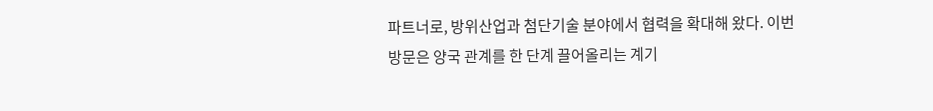파트너로, 방위산업과 첨단기술 분야에서 협력을 확대해 왔다. 이번 방문은 양국 관계를 한 단계 끌어올리는 계기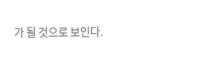가 될 것으로 보인다.